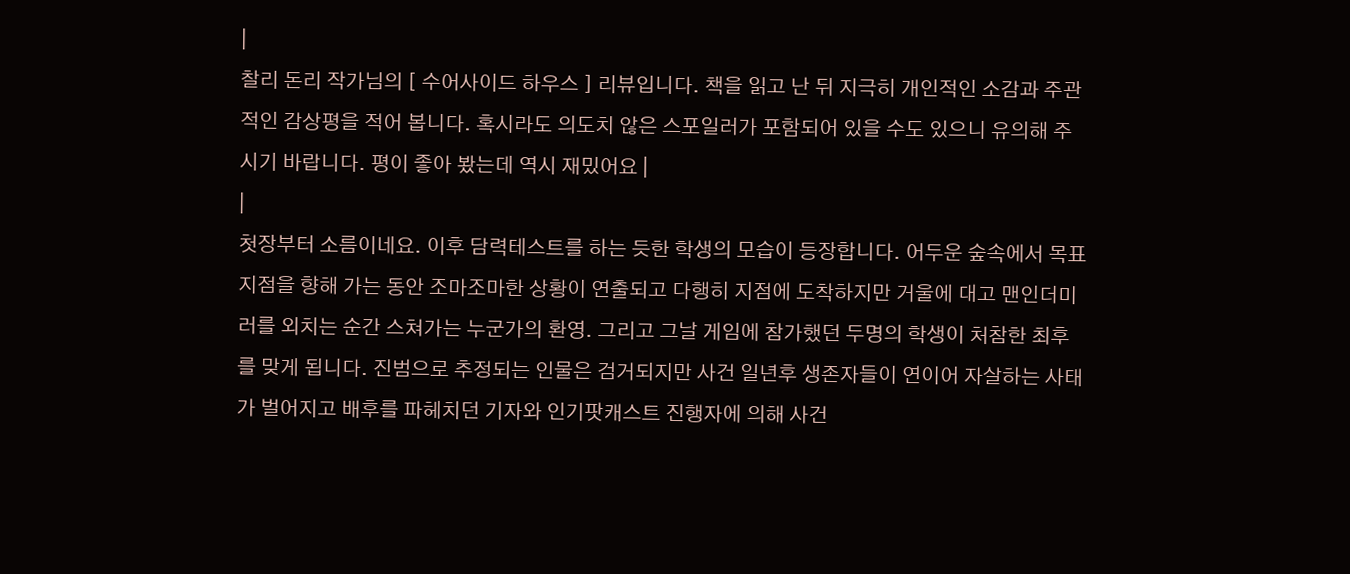|
찰리 돈리 작가님의 [ 수어사이드 하우스 ] 리뷰입니다. 책을 읽고 난 뒤 지극히 개인적인 소감과 주관적인 감상평을 적어 봅니다. 혹시라도 의도치 않은 스포일러가 포함되어 있을 수도 있으니 유의해 주시기 바랍니다. 평이 좋아 봤는데 역시 재밌어요 |
|
첫장부터 소름이네요. 이후 담력테스트를 하는 듯한 학생의 모습이 등장합니다. 어두운 숲속에서 목표지점을 향해 가는 동안 조마조마한 상황이 연출되고 다행히 지점에 도착하지만 거울에 대고 맨인더미러를 외치는 순간 스쳐가는 누군가의 환영. 그리고 그날 게임에 참가했던 두명의 학생이 처참한 최후를 맞게 됩니다. 진범으로 추정되는 인물은 검거되지만 사건 일년후 생존자들이 연이어 자살하는 사태가 벌어지고 배후를 파헤치던 기자와 인기팟캐스트 진행자에 의해 사건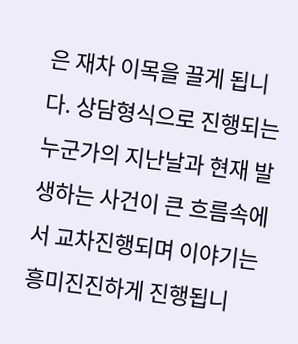은 재차 이목을 끌게 됩니다. 상담형식으로 진행되는 누군가의 지난날과 현재 발생하는 사건이 큰 흐름속에서 교차진행되며 이야기는 흥미진진하게 진행됩니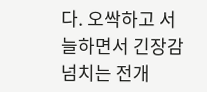다. 오싹하고 서늘하면서 긴장감 넘치는 전개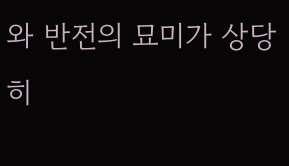와 반전의 묘미가 상당히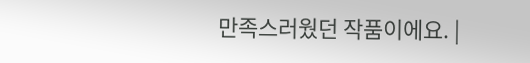만족스러웠던 작품이에요. |